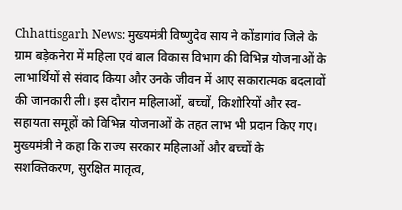Chhattisgarh News: मुख्यमंत्री विष्णुदेव साय ने कोंडागांव जिले के ग्राम बड़ेकनेरा में महिला एवं बाल विकास विभाग की विभिन्न योजनाओं के लाभार्थियों से संवाद किया और उनके जीवन में आए सकारात्मक बदलावों की जानकारी ली। इस दौरान महिलाओं, बच्चों, किशोरियों और स्व-सहायता समूहों को विभिन्न योजनाओं के तहत लाभ भी प्रदान किए गए।
मुख्यमंत्री ने कहा कि राज्य सरकार महिलाओं और बच्चों के सशक्तिकरण, सुरक्षित मातृत्व,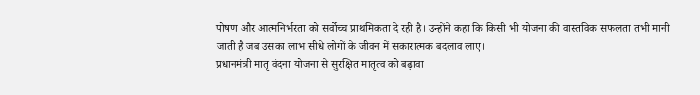पोषण और आत्मनिर्भरता को सर्वोच्च प्राथमिकता दे रही है। उन्होंने कहा कि किसी भी योजना की वास्तविक सफलता तभी मानी जाती है जब उसका लाभ सीधे लोगों के जीवन में सकारात्मक बदलाव लाए।
प्रधानमंत्री मातृ वंदना योजना से सुरक्षित मातृत्व को बढ़ावा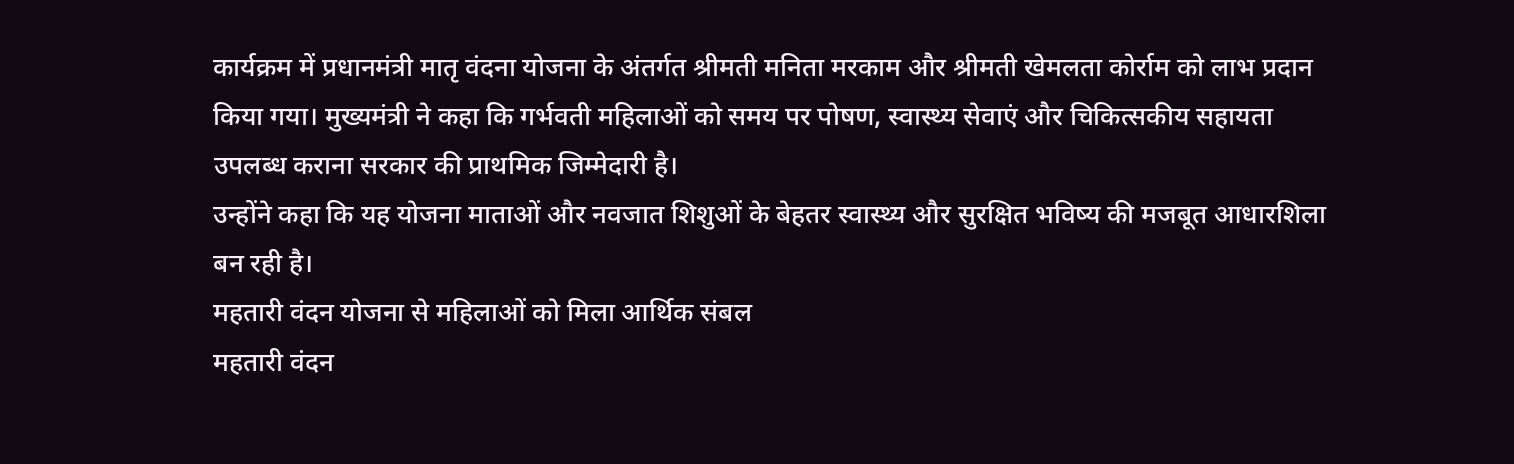कार्यक्रम में प्रधानमंत्री मातृ वंदना योजना के अंतर्गत श्रीमती मनिता मरकाम और श्रीमती खेमलता कोर्राम को लाभ प्रदान किया गया। मुख्यमंत्री ने कहा कि गर्भवती महिलाओं को समय पर पोषण, स्वास्थ्य सेवाएं और चिकित्सकीय सहायता उपलब्ध कराना सरकार की प्राथमिक जिम्मेदारी है।
उन्होंने कहा कि यह योजना माताओं और नवजात शिशुओं के बेहतर स्वास्थ्य और सुरक्षित भविष्य की मजबूत आधारशिला बन रही है।
महतारी वंदन योजना से महिलाओं को मिला आर्थिक संबल
महतारी वंदन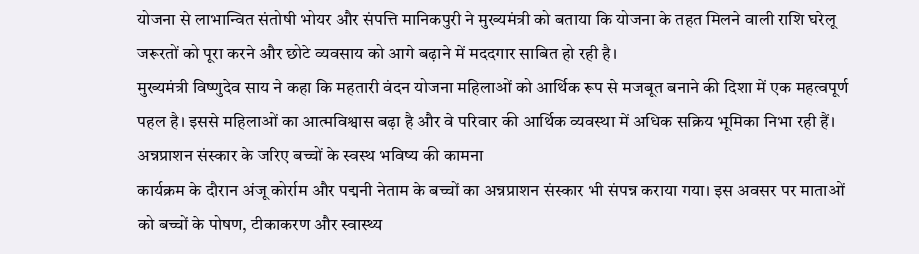योजना से लाभान्वित संतोषी भोयर और संपत्ति मानिकपुरी ने मुख्यमंत्री को बताया कि योजना के तहत मिलने वाली राशि घरेलू जरूरतों को पूरा करने और छोटे व्यवसाय को आगे बढ़ाने में मददगार साबित हो रही है।
मुख्यमंत्री विष्णुदेव साय ने कहा कि महतारी वंदन योजना महिलाओं को आर्थिक रूप से मजबूत बनाने की दिशा में एक महत्वपूर्ण पहल है। इससे महिलाओं का आत्मविश्वास बढ़ा है और वे परिवार की आर्थिक व्यवस्था में अधिक सक्रिय भूमिका निभा रही हैं।
अन्नप्राशन संस्कार के जरिए बच्चों के स्वस्थ भविष्य की कामना
कार्यक्रम के दौरान अंजू कोर्राम और पद्मनी नेताम के बच्चों का अन्नप्राशन संस्कार भी संपन्न कराया गया। इस अवसर पर माताओं को बच्चों के पोषण, टीकाकरण और स्वास्थ्य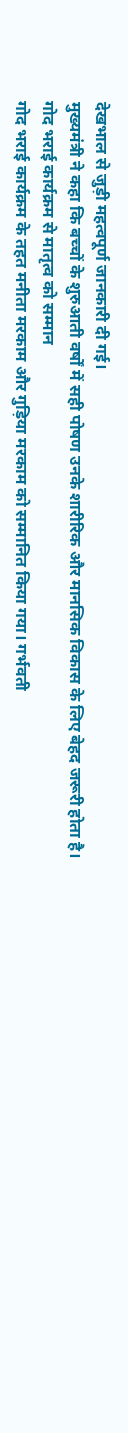देखभाल से जुड़ी महत्वपूर्ण जानकारी दी गई।
मुख्यमंत्री ने कहा कि बच्चों के शुरुआती वर्षों में सही पोषण उनके शारीरिक और मानसिक विकास के लिए बेहद जरूरी होता है।
गोद भराई कार्यक्रम से मातृत्व को सम्मान
गोद भराई कार्यक्रम के तहत मनीता मरकाम और गुड़िया मरकाम को सम्मानित किया गया। गर्भवती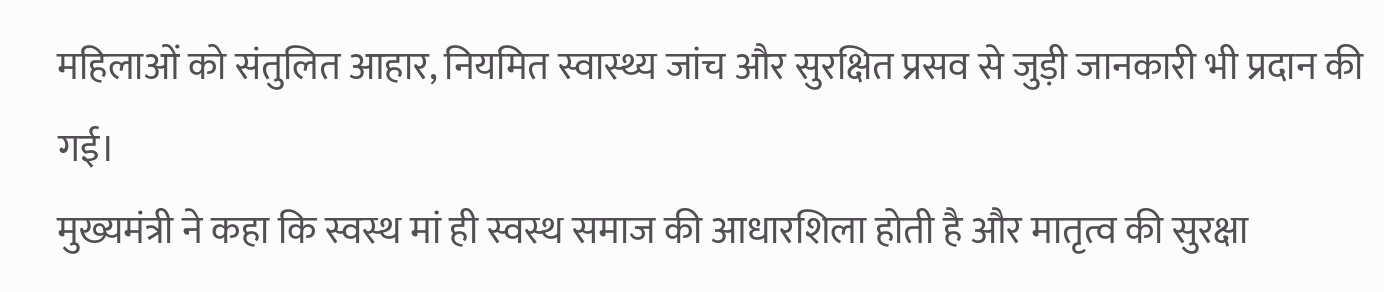महिलाओं को संतुलित आहार, नियमित स्वास्थ्य जांच और सुरक्षित प्रसव से जुड़ी जानकारी भी प्रदान की गई।
मुख्यमंत्री ने कहा कि स्वस्थ मां ही स्वस्थ समाज की आधारशिला होती है और मातृत्व की सुरक्षा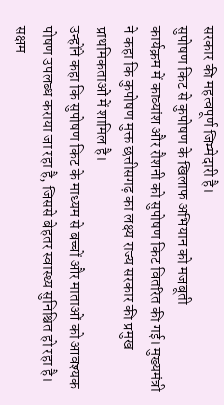सरकार की महत्वपूर्ण जिम्मेदारी है।
सुपोषण किट से कुपोषण के खिलाफ अभियान को मजबूती
कार्यक्रम में काव्यांश और रौशनी को सुपोषण किट वितरित की गई। मुख्यमंत्री ने कहा कि कुपोषण मुक्त छत्तीसगढ़ का लक्ष्य राज्य सरकार की प्रमुख प्राथमिकताओं में शामिल है।
उन्होंने कहा कि सुपोषण किट के माध्यम से बच्चों और माताओं को आवश्यक पोषण उपलब्ध कराया जा रहा है, जिससे बेहतर स्वास्थ्य सुनिश्चित हो रहा है।
सक्षम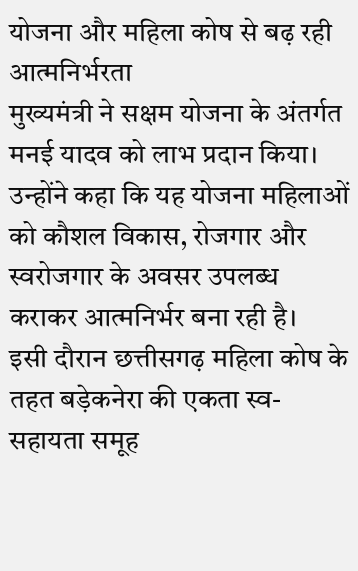योजना और महिला कोष से बढ़ रही आत्मनिर्भरता
मुख्यमंत्री ने सक्षम योजना के अंतर्गत मनई यादव को लाभ प्रदान किया। उन्होंने कहा कि यह योजना महिलाओं को कौशल विकास, रोजगार और स्वरोजगार के अवसर उपलब्ध कराकर आत्मनिर्भर बना रही है।
इसी दौरान छत्तीसगढ़ महिला कोष के तहत बड़ेकनेरा की एकता स्व-सहायता समूह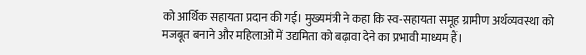को आर्थिक सहायता प्रदान की गई। मुख्यमंत्री ने कहा कि स्व-सहायता समूह ग्रामीण अर्थव्यवस्था को मजबूत बनाने और महिलाओं में उद्यमिता को बढ़ावा देने का प्रभावी माध्यम हैं।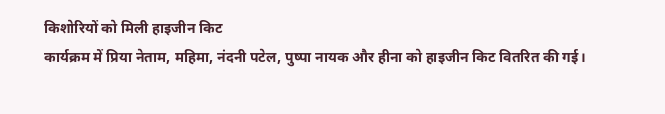किशोरियों को मिली हाइजीन किट
कार्यक्रम में प्रिया नेताम, महिमा, नंदनी पटेल, पुष्पा नायक और हीना को हाइजीन किट वितरित की गई।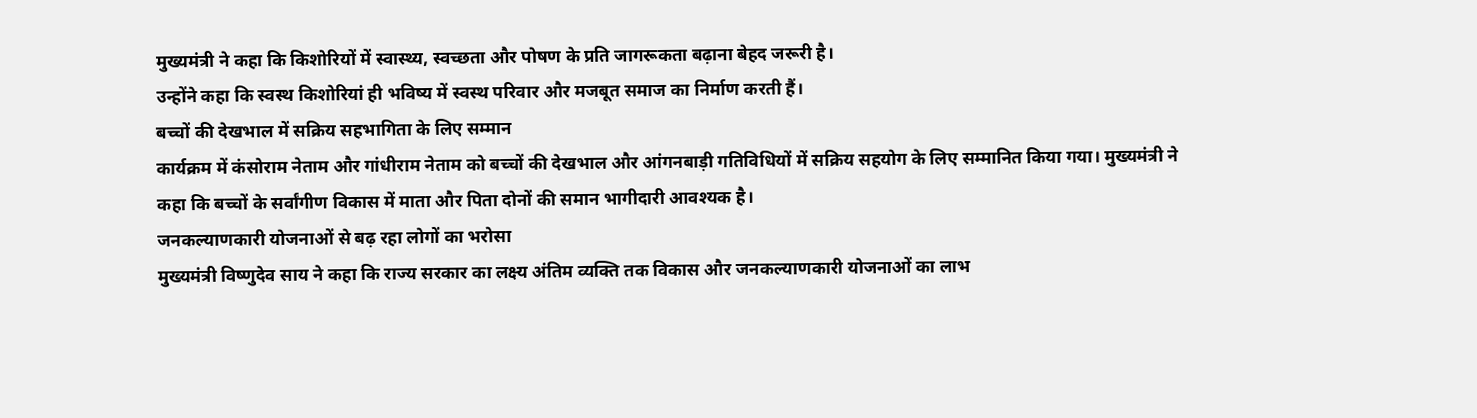मुख्यमंत्री ने कहा कि किशोरियों में स्वास्थ्य, स्वच्छता और पोषण के प्रति जागरूकता बढ़ाना बेहद जरूरी है।
उन्होंने कहा कि स्वस्थ किशोरियां ही भविष्य में स्वस्थ परिवार और मजबूत समाज का निर्माण करती हैं।
बच्चों की देखभाल में सक्रिय सहभागिता के लिए सम्मान
कार्यक्रम में कंसोराम नेताम और गांधीराम नेताम को बच्चों की देखभाल और आंगनबाड़ी गतिविधियों में सक्रिय सहयोग के लिए सम्मानित किया गया। मुख्यमंत्री ने कहा कि बच्चों के सर्वांगीण विकास में माता और पिता दोनों की समान भागीदारी आवश्यक है।
जनकल्याणकारी योजनाओं से बढ़ रहा लोगों का भरोसा
मुख्यमंत्री विष्णुदेव साय ने कहा कि राज्य सरकार का लक्ष्य अंतिम व्यक्ति तक विकास और जनकल्याणकारी योजनाओं का लाभ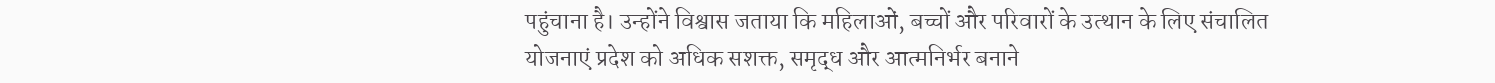पहुंचाना है। उन्होंने विश्वास जताया कि महिलाओं, बच्चों और परिवारों के उत्थान के लिए संचालित योजनाएं प्रदेश को अधिक सशक्त, समृद्ध और आत्मनिर्भर बनाने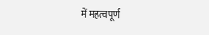में महत्वपूर्ण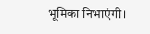भूमिका निभाएंगी।